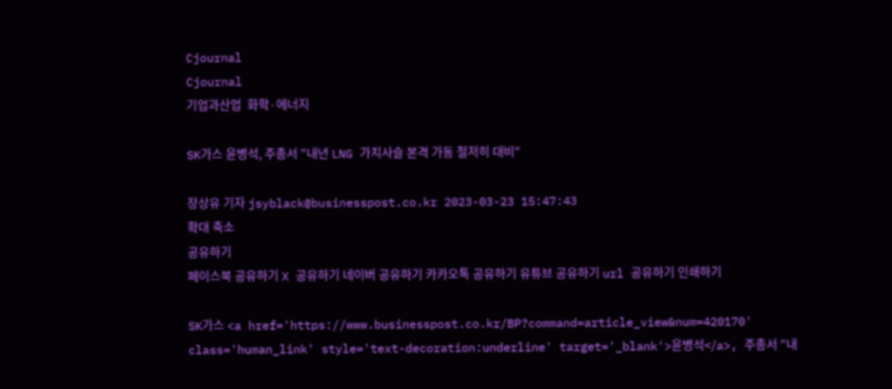Cjournal
Cjournal
기업과산업  화학·에너지

SK가스 윤병석, 주총서 "내년 LNG 가치사슬 본격 가동 철저히 대비"

장상유 기자 jsyblack@businesspost.co.kr 2023-03-23 15:47:43
확대 축소
공유하기
페이스북 공유하기 X 공유하기 네이버 공유하기 카카오톡 공유하기 유튜브 공유하기 url 공유하기 인쇄하기

SK가스 <a href='https://www.businesspost.co.kr/BP?command=article_view&num=420170' class='human_link' style='text-decoration:underline' target='_blank'>윤병석</a>, 주총서 "내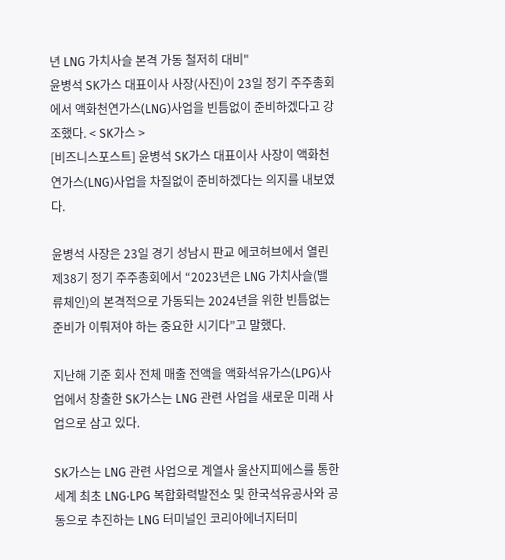년 LNG 가치사슬 본격 가동 철저히 대비"
윤병석 SK가스 대표이사 사장(사진)이 23일 정기 주주총회에서 액화천연가스(LNG)사업을 빈틈없이 준비하겠다고 강조했다. < SK가스 >
[비즈니스포스트] 윤병석 SK가스 대표이사 사장이 액화천연가스(LNG)사업을 차질없이 준비하겠다는 의지를 내보였다.

윤병석 사장은 23일 경기 성남시 판교 에코허브에서 열린 제38기 정기 주주총회에서 “2023년은 LNG 가치사슬(밸류체인)의 본격적으로 가동되는 2024년을 위한 빈틈없는 준비가 이뤄져야 하는 중요한 시기다”고 말했다.

지난해 기준 회사 전체 매출 전액을 액화석유가스(LPG)사업에서 창출한 SK가스는 LNG 관련 사업을 새로운 미래 사업으로 삼고 있다.

SK가스는 LNG 관련 사업으로 계열사 울산지피에스를 통한 세계 최초 LNG·LPG 복합화력발전소 및 한국석유공사와 공동으로 추진하는 LNG 터미널인 코리아에너지터미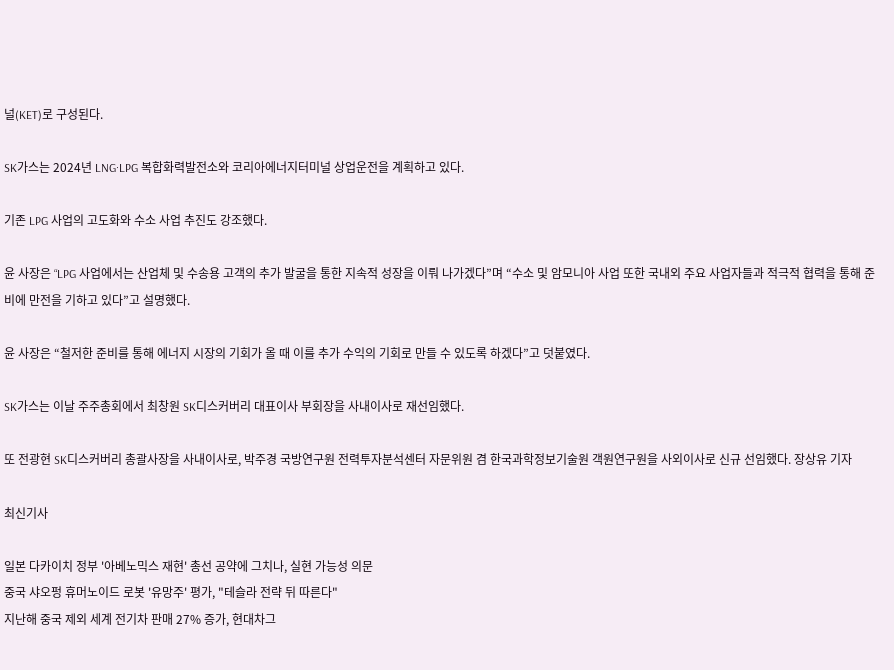널(KET)로 구성된다.

SK가스는 2024년 LNG·LPG 복합화력발전소와 코리아에너지터미널 상업운전을 계획하고 있다.

기존 LPG 사업의 고도화와 수소 사업 추진도 강조했다.

윤 사장은 “LPG 사업에서는 산업체 및 수송용 고객의 추가 발굴을 통한 지속적 성장을 이뤄 나가겠다”며 “수소 및 암모니아 사업 또한 국내외 주요 사업자들과 적극적 협력을 통해 준비에 만전을 기하고 있다”고 설명했다.

윤 사장은 “철저한 준비를 통해 에너지 시장의 기회가 올 때 이를 추가 수익의 기회로 만들 수 있도록 하겠다”고 덧붙였다.

SK가스는 이날 주주총회에서 최창원 SK디스커버리 대표이사 부회장을 사내이사로 재선임했다.

또 전광현 SK디스커버리 총괄사장을 사내이사로, 박주경 국방연구원 전력투자분석센터 자문위원 겸 한국과학정보기술원 객원연구원을 사외이사로 신규 선임했다. 장상유 기자

최신기사

일본 다카이치 정부 '아베노믹스 재현' 총선 공약에 그치나, 실현 가능성 의문
중국 샤오펑 휴머노이드 로봇 '유망주' 평가, "테슬라 전략 뒤 따른다"
지난해 중국 제외 세계 전기차 판매 27% 증가, 현대차그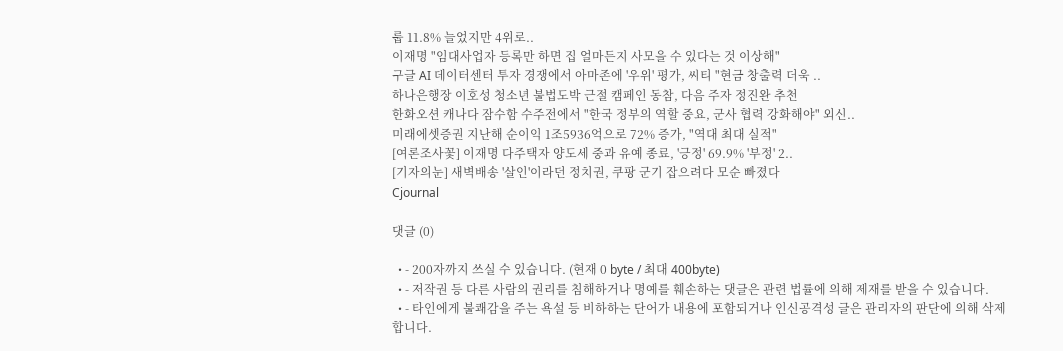룹 11.8% 늘었지만 4위로..
이재명 "임대사업자 등록만 하면 집 얼마든지 사모을 수 있다는 것 이상해"
구글 AI 데이터센터 투자 경쟁에서 아마존에 '우위' 평가, 씨티 "현금 창출력 더욱 ..
하나은행장 이호성 청소년 불법도박 근절 캠페인 동참, 다음 주자 정진완 추천
한화오션 캐나다 잠수함 수주전에서 "한국 정부의 역할 중요, 군사 협력 강화해야" 외신..
미래에셋증권 지난해 순이익 1조5936억으로 72% 증가, "역대 최대 실적"
[여론조사꽃] 이재명 다주택자 양도세 중과 유예 종료, '긍정' 69.9% '부정' 2..
[기자의눈] 새벽배송 '살인'이라던 정치권, 쿠팡 군기 잡으려다 모순 빠졌다
Cjournal

댓글 (0)

  • - 200자까지 쓰실 수 있습니다. (현재 0 byte / 최대 400byte)
  • - 저작권 등 다른 사람의 권리를 침해하거나 명예를 훼손하는 댓글은 관련 법률에 의해 제재를 받을 수 있습니다.
  • - 타인에게 불쾌감을 주는 욕설 등 비하하는 단어가 내용에 포함되거나 인신공격성 글은 관리자의 판단에 의해 삭제 합니다.